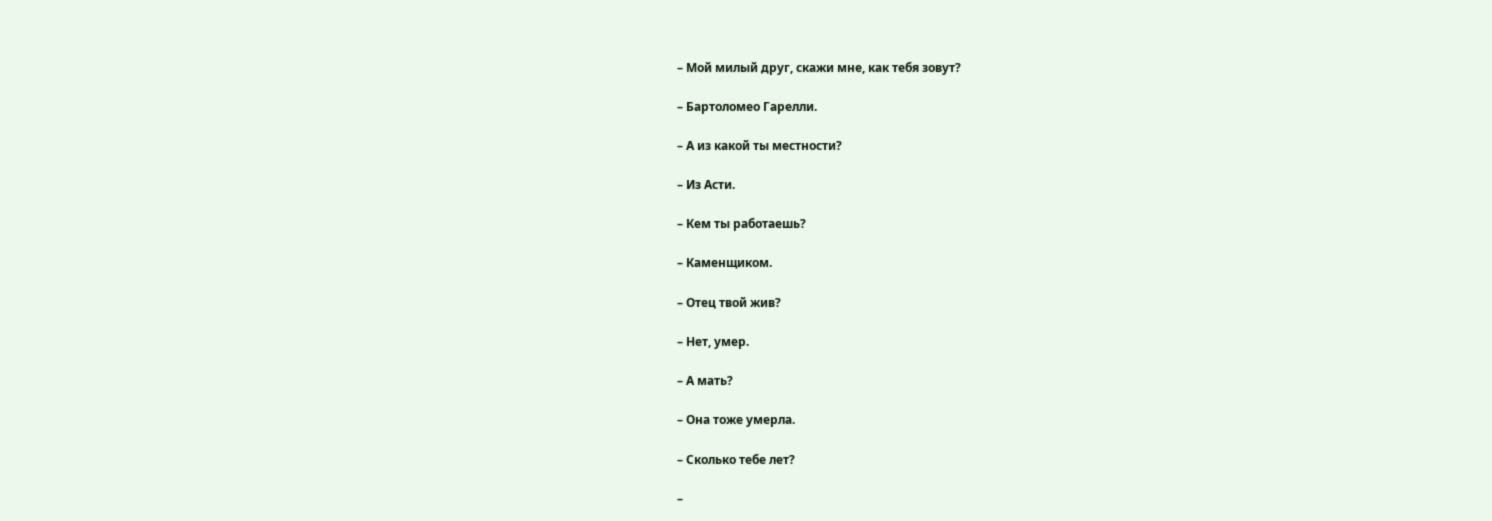– Мой милый друг, скажи мне, как тебя зовут?

– Бартоломео Гарелли.

– А из какой ты местности?

– Из Асти.

– Кем ты работаешь?

– Каменщиком.

– Отец твой жив?

– Нет, умер.

– А мать?

– Она тоже умерла.

– Сколько тебе лет?

–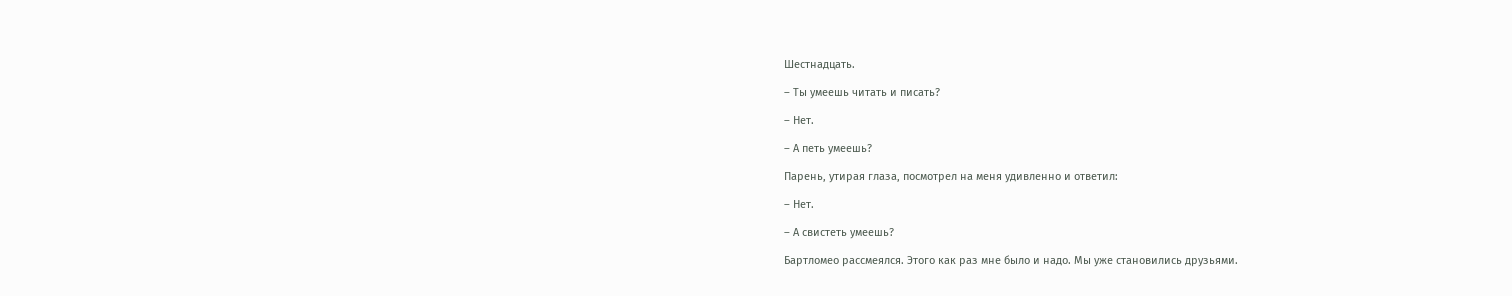Шестнадцать.

– Ты умеешь читать и писать?

– Нет.

– А петь умеешь?

Парень, утирая глаза, посмотрел на меня удивленно и ответил:

– Нет.

– А свистеть умеешь?

Бартломео рассмеялся. Этого как раз мне было и надо. Мы уже становились друзьями.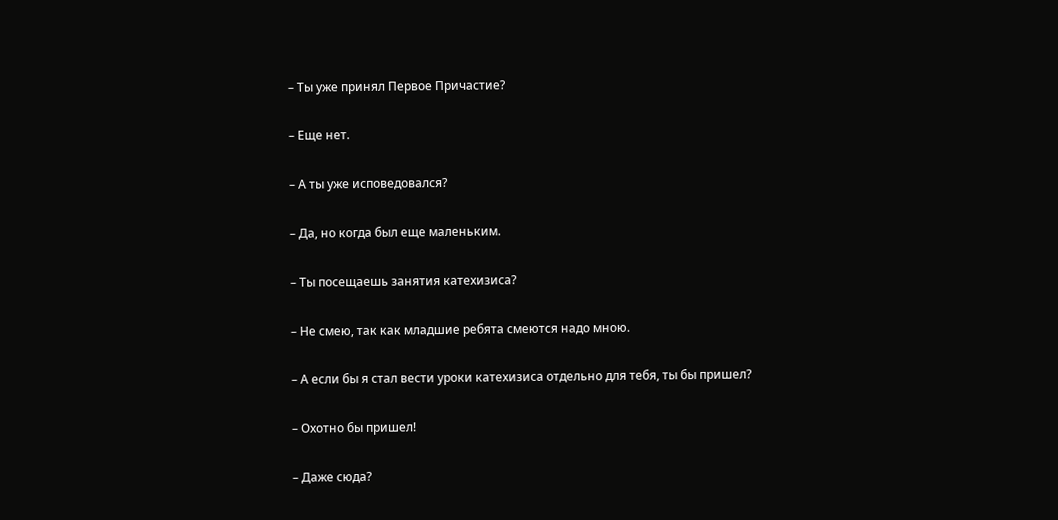– Ты уже принял Первое Причастие?

– Еще нет.

– А ты уже исповедовался?

– Да, но когда был еще маленьким.

– Ты посещаешь занятия катехизиса?

– Не смею, так как младшие ребята смеются надо мною.

– А если бы я стал вести уроки катехизиса отдельно для тебя, ты бы пришел?

– Охотно бы пришел!

– Даже сюда?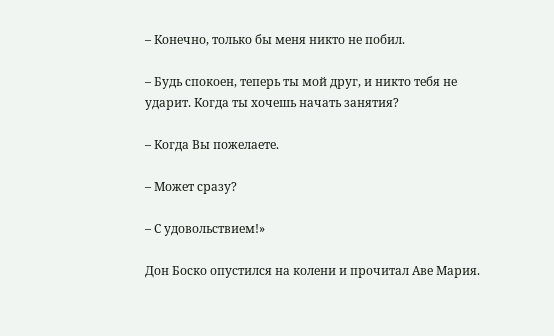– Конечно, только бы меня никто не побил.

– Будь спокоен, теперь ты мой друг, и никто тебя не ударит. Когда ты хочешь начать занятия?

– Когда Вы пожелаете.

– Может сразу?

– С удовольствием!»

Дон Боско опустился на колени и прочитал Аве Мария.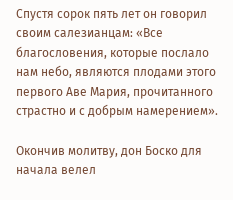Спустя сорок пять лет он говорил своим салезианцам: «Все благословения, которые послало нам небо, являются плодами этого первого Аве Мария, прочитанного страстно и с добрым намерением».

Окончив молитву, дон Боско для начала велел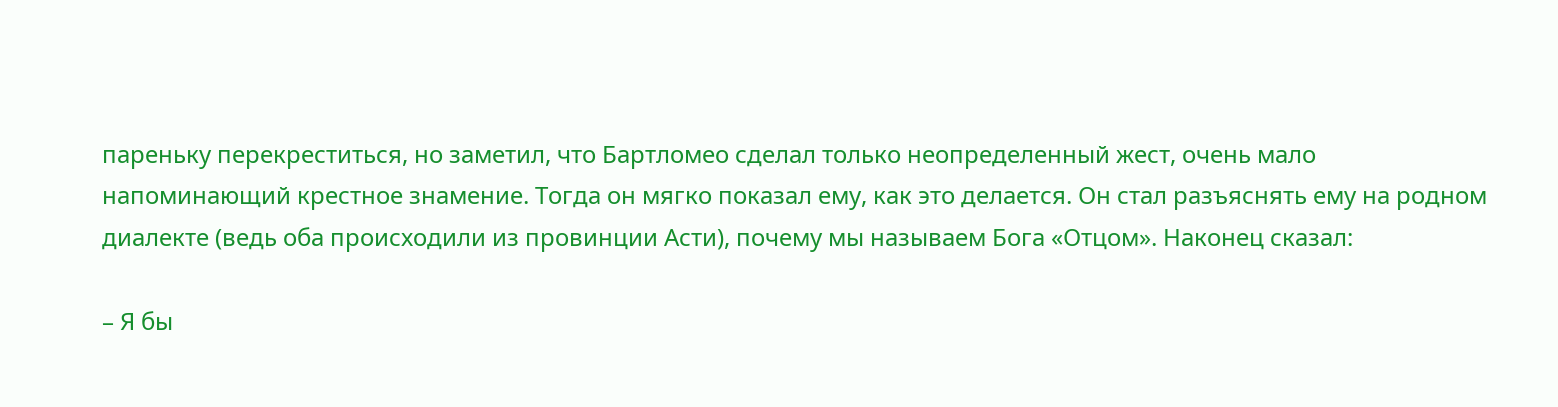пареньку перекреститься, но заметил, что Бартломео сделал только неопределенный жест, очень мало напоминающий крестное знамение. Тогда он мягко показал ему, как это делается. Он стал разъяснять ему на родном диалекте (ведь оба происходили из провинции Асти), почему мы называем Бога «Отцом». Наконец сказал:

– Я бы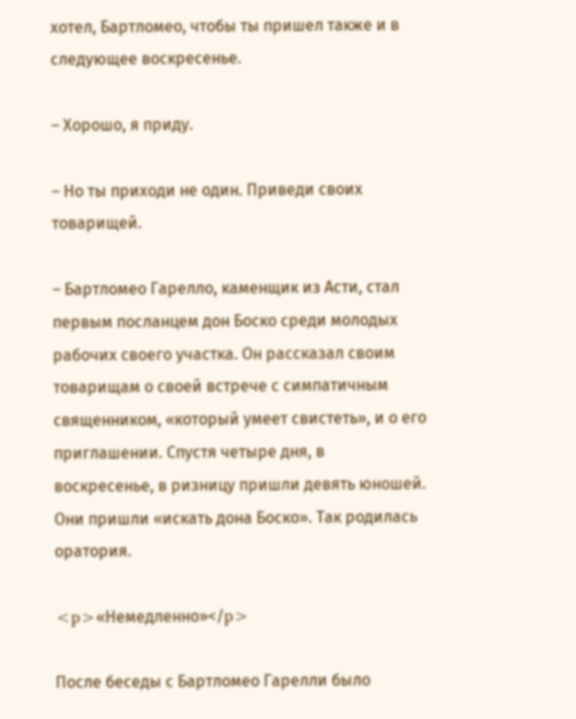хотел, Бартломео, чтобы ты пришел также и в следующее воскресенье.

– Хорошо, я приду.

– Но ты приходи не один. Приведи своих товарищей.

– Бартломео Гарелло, каменщик из Асти, стал первым посланцем дон Боско среди молодых рабочих своего участка. Он рассказал своим товарищам о своей встрече с симпатичным священником, «который умеет свистеть», и о его приглашении. Спустя четыре дня, в воскресенье, в ризницу пришли девять юношей. Они пришли «искать дона Боско». Так родилась оратория.

<p>«Немедленно»</p>

После беседы с Бартломео Гарелли было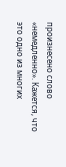произнесено слово «немедленно». Кажется, что это одно из многих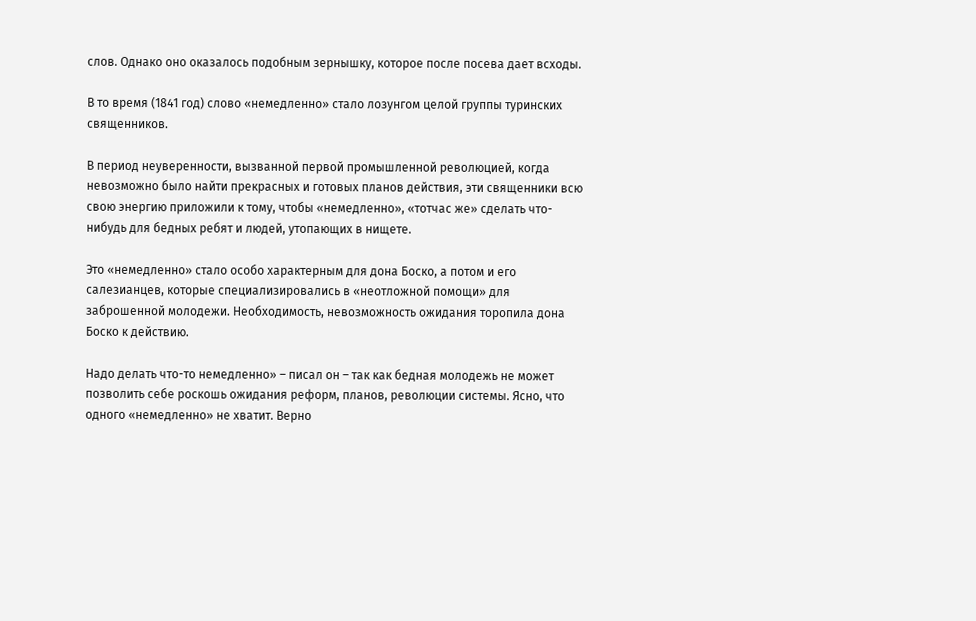слов. Однако оно оказалось подобным зернышку, которое после посева дает всходы.

В то время (1841 год) слово «немедленно» стало лозунгом целой группы туринских священников.

В период неуверенности, вызванной первой промышленной революцией, когда невозможно было найти прекрасных и готовых планов действия, эти священники всю свою энергию приложили к тому, чтобы «немедленно», «тотчас же» сделать что-нибудь для бедных ребят и людей, утопающих в нищете.

Это «немедленно» стало особо характерным для дона Боско, а потом и его салезианцев, которые специализировались в «неотложной помощи» для заброшенной молодежи. Необходимость, невозможность ожидания торопила дона Боско к действию.

Надо делать что-то немедленно» – писал он – так как бедная молодежь не может позволить себе роскошь ожидания реформ, планов, революции системы. Ясно, что одного «немедленно» не хватит. Верно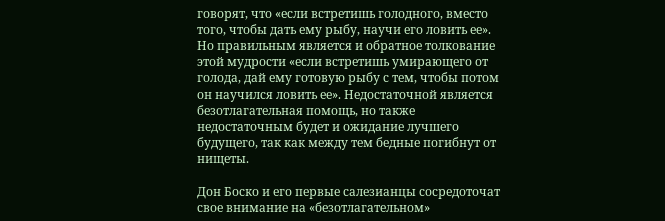говорят, что «если встретишь голодного, вместо того, чтобы дать ему рыбу, научи его ловить ее». Но правильным является и обратное толкование этой мудрости «если встретишь умирающего от голода, дай ему готовую рыбу с тем, чтобы потом он научился ловить ее». Недостаточной является безотлагательная помощь, но также недостаточным будет и ожидание лучшего будущего, так как между тем бедные погибнут от нищеты.

Дон Боско и его первые салезианцы сосредоточат свое внимание на «безотлагательном»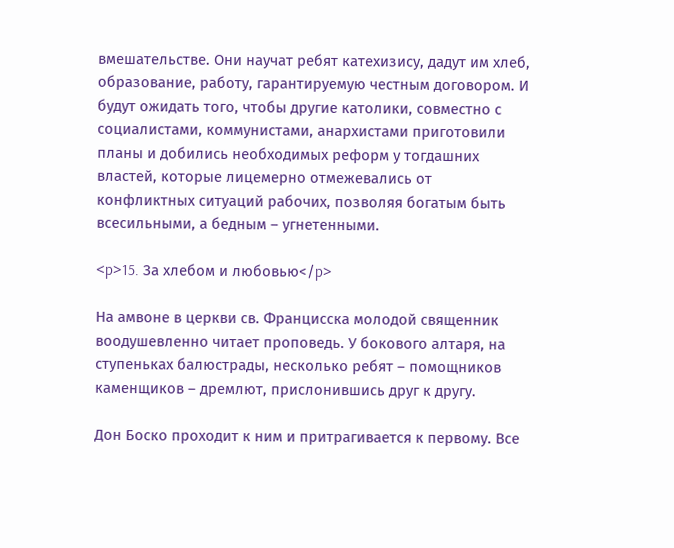вмешательстве. Они научат ребят катехизису, дадут им хлеб, образование, работу, гарантируемую честным договором. И будут ожидать того, чтобы другие католики, совместно с социалистами, коммунистами, анархистами приготовили планы и добились необходимых реформ у тогдашних властей, которые лицемерно отмежевались от конфликтных ситуаций рабочих, позволяя богатым быть всесильными, а бедным – угнетенными.

<p>15. За хлебом и любовью</p>

На амвоне в церкви св. Францисска молодой священник воодушевленно читает проповедь. У бокового алтаря, на ступеньках балюстрады, несколько ребят – помощников каменщиков – дремлют, прислонившись друг к другу.

Дон Боско проходит к ним и притрагивается к первому. Все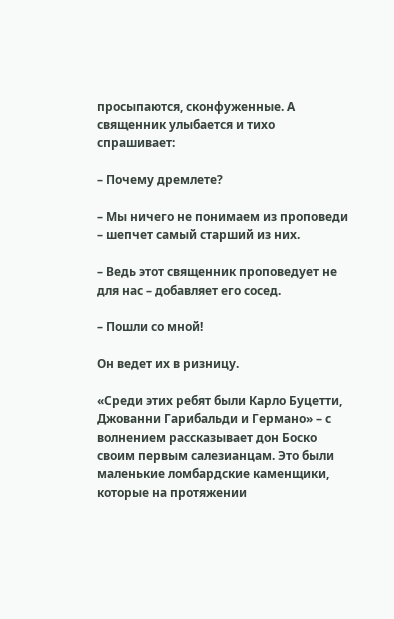просыпаются, сконфуженные. А священник улыбается и тихо спрашивает:

– Почему дремлете?

– Мы ничего не понимаем из проповеди – шепчет самый старший из них.

– Ведь этот священник проповедует не для нас – добавляет его сосед.

– Пошли со мной!

Он ведет их в ризницу.

«Среди этих ребят были Карло Буцетти, Джованни Гарибальди и Германо» – с волнением рассказывает дон Боско своим первым салезианцам. Это были маленькие ломбардские каменщики, которые на протяжении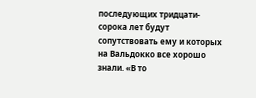последующих тридцати-сорока лет будут сопутствовать ему и которых на Вальдокко все хорошо знали. «В то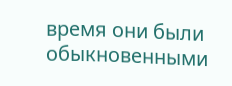время они были обыкновенными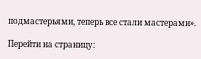подмастерьями, теперь все стали мастерами».

Перейти на страницу: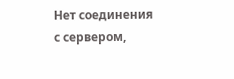Нет соединения с сервером,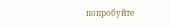попробуйте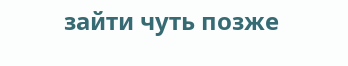зайти чуть позже